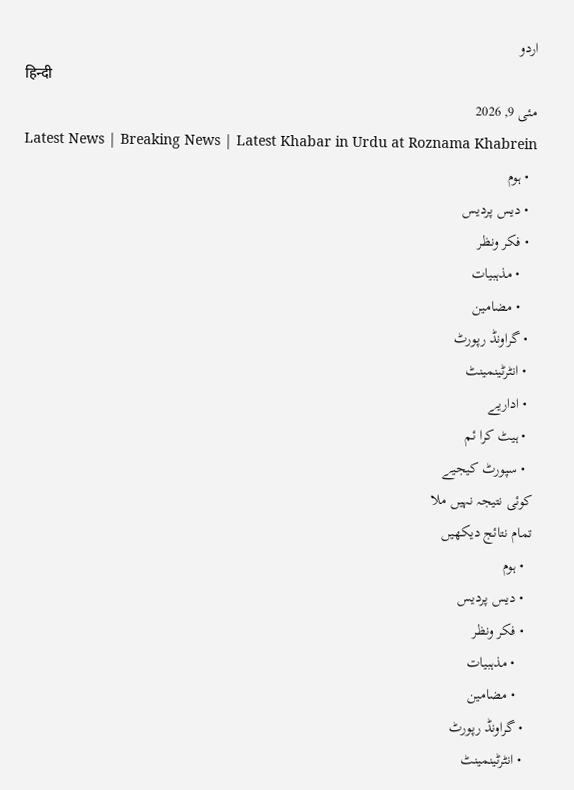اردو
हिन्दी
مئی 9, 2026
Latest News | Breaking News | Latest Khabar in Urdu at Roznama Khabrein
  • ہوم
  • دیس پردیس
  • فکر ونظر
    • مذہبیات
    • مضامین
  • گراونڈ رپورٹ
  • انٹرٹینمینٹ
  • اداریے
  • ہیٹ کرا ئم
  • سپورٹ کیجیے
کوئی نتیجہ نہیں ملا
تمام نتائج دیکھیں
  • ہوم
  • دیس پردیس
  • فکر ونظر
    • مذہبیات
    • مضامین
  • گراونڈ رپورٹ
  • انٹرٹینمینٹ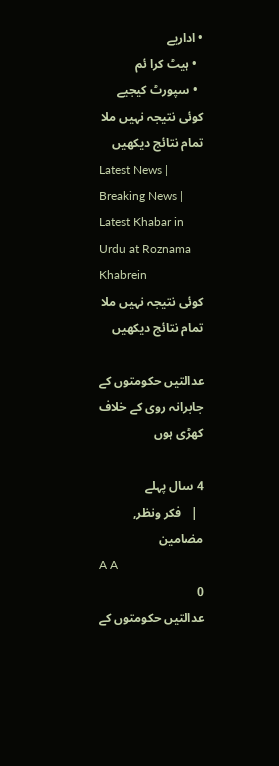• اداریے
  • ہیٹ کرا ئم
  • سپورٹ کیجیے
کوئی نتیجہ نہیں ملا
تمام نتائج دیکھیں
Latest News | Breaking News | Latest Khabar in Urdu at Roznama Khabrein
کوئی نتیجہ نہیں ملا
تمام نتائج دیکھیں

عدالتیں حکومتوں کے جابرانہ روی کے خلاف کھڑی ہوں

4 سال پہلے
  |   فکر ونظر, مضامین
A A
0
عدالتیں حکومتوں کے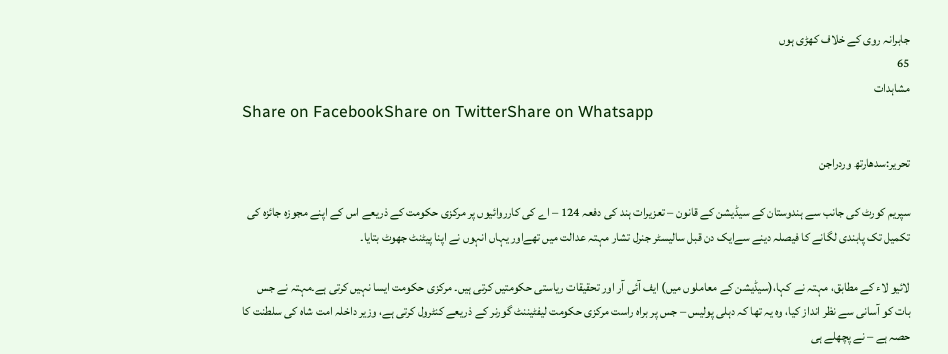جابرانہ روی کے خلاف کھڑی ہوں
65
مشاہدات
Share on FacebookShare on TwitterShare on Whatsapp

تحریر:سدھارتھ وردراجن

سپریم کورٹ کی جانب سے ہندوستان کے سیڈیشن کے قانون – تعزیرات ہند کی دفعہ 124 – اے کی کارروائیوں پر مرکزی حکومت کے ذریعے اس کے اپنے مجوزہ جائزہ کی تکمیل تک پابندی لگانے کا فیصلہ دینے سےایک دن قبل سالیسٹر جنرل تشار مہتہ عدالت میں تھےاور یہاں انہوں نے اپنا پیٹنٹ جھوٹ بتایا۔

لائیو لاء کے مطابق، مہتہ نے کہا،(سیڈیشن کے معاملوں میں) ایف آئی آر اور تحقیقات ریاستی حکومتیں کرتی ہیں۔ مرکزی حکومت ایسا نہیں کرتی ہے۔مہتہ نے جس بات کو آسانی سے نظر انداز کیا، وہ یہ تھا کہ دہلی پولیس – جس پر براہ راست مرکزی حکومت لیفٹیننٹ گورنر کے ذریعے کنٹرول کرتی ہے، وزیر داخلہ امت شاہ کی سلطنت کا حصہ ہے – نے پچھلے ہی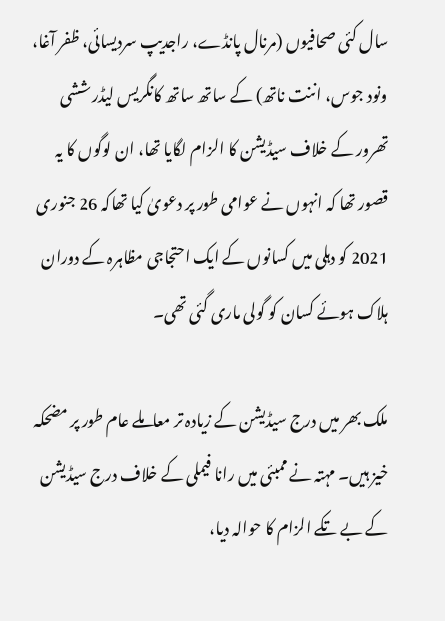سال کئی صحافیوں (مرنال پانڈے، راجدیپ سردیسائی، ظفر آغا، ونود جوس، اننت ناتھ) کے ساتھ ساتھ کانگریس لیڈر ششی تھرور کے خلاف سیڈیشن کا الزام لگایا تھا، ان لوگوں کا یہ قصور تھا کہ انہوں نے عوامی طور پر دعویٰ کیا تھاکہ 26 جنوری 2021 کو دہلی میں کسانوں کے ایک احتجاجی مظاہرہ کے دوران ہلاک ہوئے کسان کو گولی ماری گئی تھی۔

ملک بھر میں درج سیڈیشن کے زیادہ تر معاملے عام طور پر مضحکہ خیز ہیں۔ مہتہ نے ممبئی میں رانا فیملی کے خلاف درج سیڈیشن کے بے تکے الزام کا حوالہ دیا،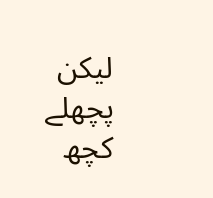لیکن پچھلے کچھ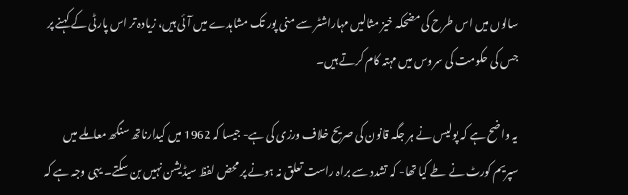سالوں میں اس طرح کی مضحکہ خیز مثالیں مہاراشٹر سے منی پور تک مشاہدے میں آئی ہیں، زیادہ تر اس پارٹی کے کہنے پر جس کی حکومت کی سروس میں مہتہ کام کرتے ہیں۔

یہ واضح ہے کہ پولیس نے ہر جگہ قانون کی صریح خلاف ورزی کی ہے- جیسا کہ 1962 میں کیدارناتھ سنگھ معاملے میں سپریم کورٹ نے طے کیا تھا- کہ تشدد سے براہ راست تعلق نہ ہونے پر محض لفظ سیڈیشن نہیں بن سکتے۔ یہی وجہ ہے کہ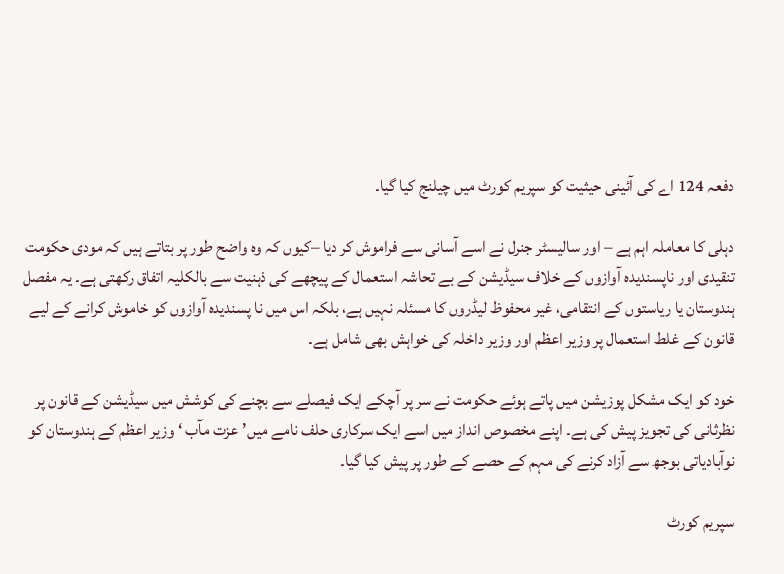دفعہ 124 اے کی آئینی حیثیت کو سپریم کورٹ میں چیلنج کیا گیا۔

دہلی کا معاملہ اہم ہے – اور سالیسٹر جنرل نے اسے آسانی سے فراموش کر دیا –کیوں کہ وہ واضح طور پر بتاتے ہیں کہ مودی حکومت تنقیدی اور ناپسندیدہ آوازوں کے خلاف سیڈیشن کے بے تحاشہ استعمال کے پیچھے کی ذہنیت سے بالکلیہ اتفاق رکھتی ہے۔ یہ مفصل ہندوستان یا ریاستوں کے انتقامی، غیر محفوظ لیڈروں کا مسئلہ نہیں ہے، بلکہ اس میں نا پسندیدہ آوازوں کو خاموش کرانے کے لیے قانون کے غلط استعمال پر وزیر اعظم اور وزیر داخلہ کی خواہش بھی شامل ہے۔

خود کو ایک مشکل پوزیشن میں پاتے ہوئے حکومت نے سر پر آچکے ایک فیصلے سے بچنے کی کوشش میں سیڈیشن کے قانون پر نظرثانی کی تجویز پیش کی ہے۔ اپنے مخصوص انداز میں اسے ایک سرکاری حلف نامے میں’عزت مآب ‘ وزیر اعظم کے ہندوستان کو نوآبادیاتی بوجھ سے آزاد کرنے کی مہم کے حصے کے طور پر پیش کیا گیا۔

سپریم کورٹ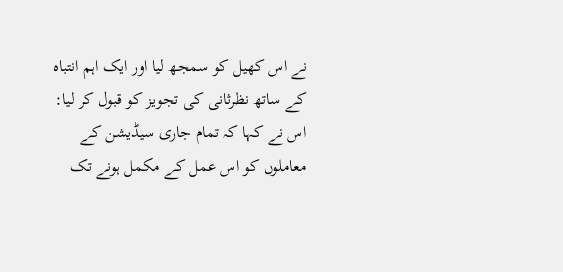نے اس کھیل کو سمجھ لیا اور ایک اہم انتباہ کے ساتھ نظرثانی کی تجویز کو قبول کر لیا: اس نے کہا کہ تمام جاری سیڈیشن کے معاملوں کو اس عمل کے مکمل ہونے تک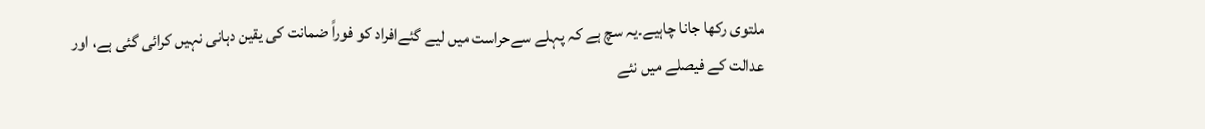ملتوی رکھا جانا چاہیے۔یہ سچ ہے کہ پہلے سےحراست میں لیے گئےافراد کو فوراً ضمانت کی یقین دہانی نہیں کرائی گئی ہے، اور عدالت کے فیصلے میں نئے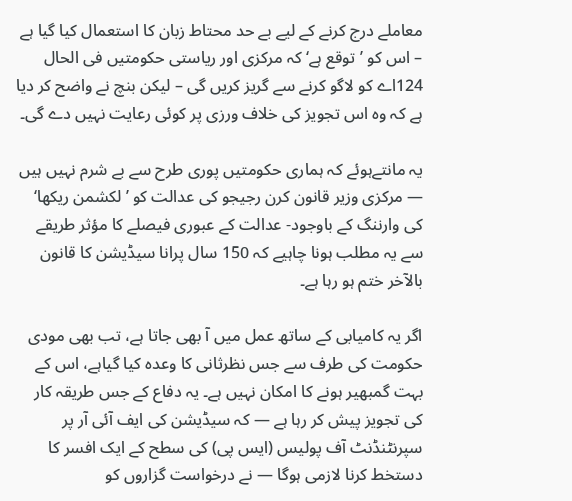معاملے درج کرنے کے لیے بے حد محتاط زبان کا استعمال کیا گیا ہے – اس کو ’توقع ہے‘ کہ مرکزی اور ریاستی حکومتیں فی الحال 124اے کو لاگو کرنے سے گریز کریں گی – لیکن بنچ نے واضح کر دیا ہے کہ وہ اس تجویز کی خلاف ورزی پر کوئی رعایت نہیں دے گی۔

یہ مانتےہوئے کہ ہماری حکومتیں پوری طرح سے بے شرم نہیں ہیں — مرکزی وزیر قانون کرن رجیجو کی عدالت کو ’لکشمن ریکھا‘ کی وارننگ کے باوجود- عدالت کے عبوری فیصلے کا مؤثر طریقے سے یہ مطلب ہونا چاہیے کہ 150 سال پرانا سیڈیشن کا قانون بالآخر ختم ہو رہا ہے۔

اگر یہ کامیابی کے ساتھ عمل میں آ بھی جاتا ہے، تب بھی مودی حکومت کی طرف سے جس نظرثانی کا وعدہ کیا گیاہے، اس کے بہت گمبھیر ہونے کا امکان نہیں ہے۔ یہ دفاع کے جس طریقہ کار کی تجویز پیش کر رہا ہے — کہ سیڈیشن کی ایف آئی آر پر سپرنٹنڈنٹ آف پولیس (ایس پی) کی سطح کے ایک افسر کا دستخط کرنا لازمی ہوگا — نے درخواست گزاروں کو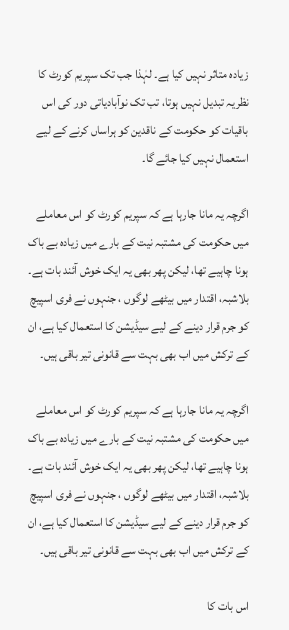زیادہ متاثر نہیں کیا ہے۔ لہٰذا جب تک سپریم کورٹ کا نظریہ تبدیل نہیں ہوتا، تب تک نوآبادیاتی دور کی اس باقیات کو حکومت کے ناقدین کو ہراساں کرنے کے لیے استعمال نہیں کیا جائے گا۔

اگرچہ یہ مانا جارہا ہے کہ سپریم کورٹ کو اس معاملے میں حکومت کی مشتبہ نیت کے بارے میں زیادہ بے باک ہونا چاہیے تھا، لیکن پھر بھی یہ ایک خوش آئند بات ہے۔ بلاشبہ، اقتدار میں بیٹھے لوگوں ، جنہوں نے فری اسپیچ کو جرم قرار دینے کے لیے سیڈیشن کا استعمال کیا ہے، ان کے ترکش میں اب بھی بہت سے قانونی تیر باقی ہیں۔

اگرچہ یہ مانا جارہا ہے کہ سپریم کورٹ کو اس معاملے میں حکومت کی مشتبہ نیت کے بارے میں زیادہ بے باک ہونا چاہیے تھا، لیکن پھر بھی یہ ایک خوش آئند بات ہے۔ بلاشبہ، اقتدار میں بیٹھے لوگوں ، جنہوں نے فری اسپیچ کو جرم قرار دینے کے لیے سیڈیشن کا استعمال کیا ہے، ان کے ترکش میں اب بھی بہت سے قانونی تیر باقی ہیں۔

اس بات کا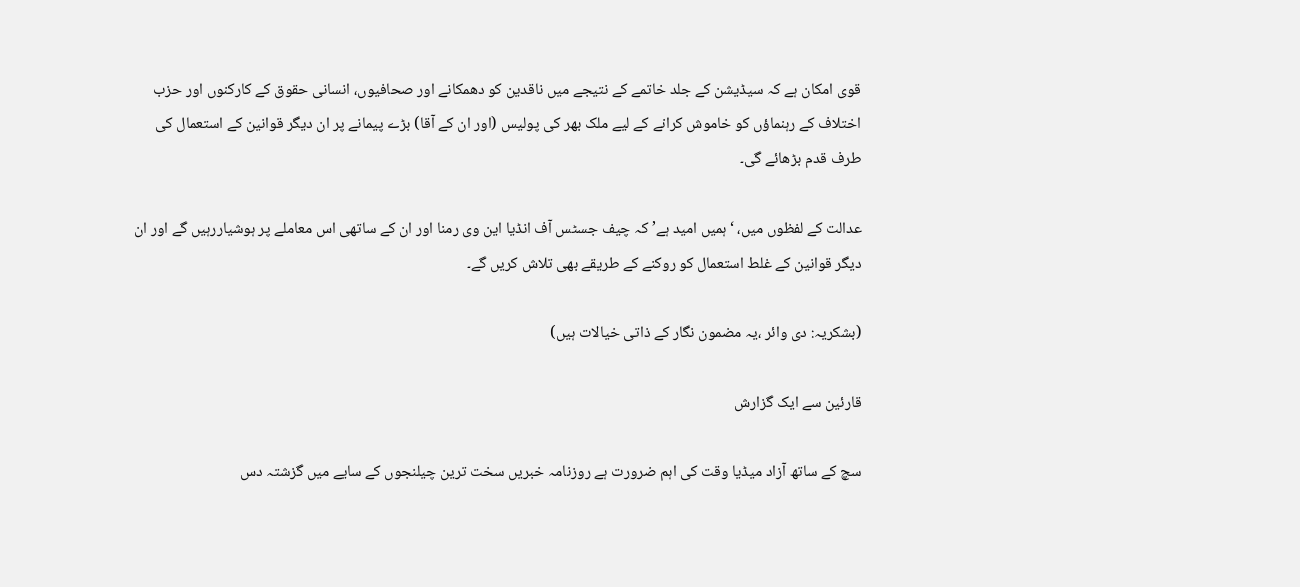قوی امکان ہے کہ سیڈیشن کے جلد خاتمے کے نتیجے میں ناقدین کو دھمکانے اور صحافیوں، انسانی حقوق کے کارکنوں اور حزب اختلاف کے رہنماؤں کو خاموش کرانے کے لیے ملک بھر کی پولیس (اور ان کے آقا) بڑے پیمانے پر ان دیگر قوانین کے استعمال کی طرف قدم بڑھائے گی۔

عدالت کے لفظوں میں، ‘ہمیں امید ہے’ کہ چیف جسٹس آف انڈیا این وی رمنا اور ان کے ساتھی اس معاملے پر ہوشیاررہیں گے اور ان دیگر قوانین کے غلط استعمال کو روکنے کے طریقے بھی تلاش کریں گے۔

(بشکریہ: دی وائر ،یہ مضمون نگار کے ذاتی خیالات ہیں)

قارئین سے ایک گزارش

سچ کے ساتھ آزاد میڈیا وقت کی اہم ضرورت ہے روزنامہ خبریں سخت ترین چیلنجوں کے سایے میں گزشتہ دس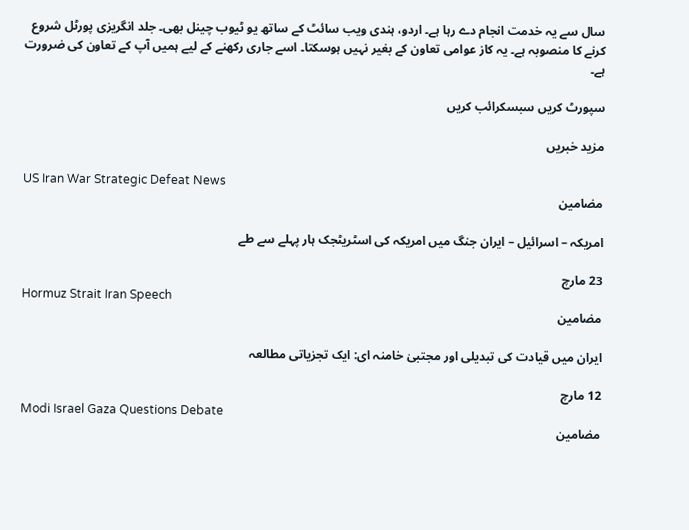سال سے یہ خدمت انجام دے رہا ہے۔ اردو، ہندی ویب سائٹ کے ساتھ یو ٹیوب چینل بھی۔ جلد انگریزی پورٹل شروع کرنے کا منصوبہ ہے۔ یہ کاز عوامی تعاون کے بغیر نہیں ہوسکتا۔ اسے جاری رکھنے کے لیے ہمیں آپ کے تعاون کی ضرورت ہے۔

سپورٹ کریں سبسکرائب کریں

مزید خبریں

US Iran War Strategic Defeat News
مضامین

امریکہ – اسرائیل – ایران جنگ میں امریکہ کی اسٹریٹجک ہار پہلے سے طے

23 مارچ
Hormuz Strait Iran Speech
مضامین

ایران میں قیادت کی تبدیلی اور مجتبیٰ خامنہ ای: ایک تجزیاتی مطالعہ

12 مارچ
Modi Israel Gaza Questions Debate
مضامین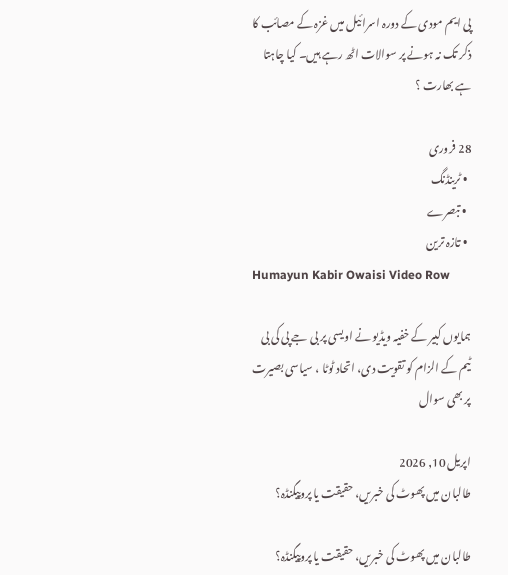پی ایم مودی کے دورہ اسرائیل میں غزہ کے مصائب کا ذکر تک نہ ہونے پر سوالات اٹھ رہے ہیں۔ کیا چاہتا ہے بھارت ؟

28 فروری
  • ٹرینڈنگ
  • تبصرے
  • تازہ ترین
Humayun Kabir Owaisi Video Row

ہمایوں کبیر کے خفیہ ویڈیو نے اویسی پر بی جے پی کی بی ٹیم کے الزام کو تقویت دی، اتحاد ٹوٹا ، سیاسی بصیرت پر بھی سوال

اپریل 10, 2026
طالبان ميں پھوٹ کی خبريں، حقيقت يا پروپيگنڈہ؟

طالبان ميں پھوٹ کی خبريں، حقيقت يا پروپيگنڈہ؟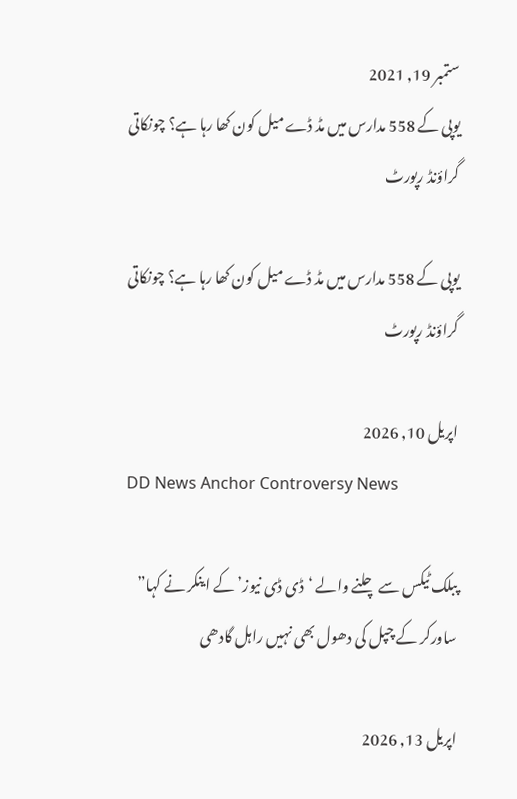ستمبر 19, 2021
یوپی کے 558 مدارس میں مڈ ڈے میل کون کھا رہا ہے؟ چونکاتی گراؤنڈ رپورٹ

یوپی کے 558 مدارس میں مڈ ڈے میل کون کھا رہا ہے؟ چونکاتی گراؤنڈ رپورٹ

اپریل 10, 2026
DD News Anchor Controversy News

پبلک ٹیکس سے چلنے والے ‘ڈی ڈی نیوز’ کے اینکر نے کہا” ساورکر کے چپل کی دھول بھی نہیں راہل گادھی

اپریل 13, 2026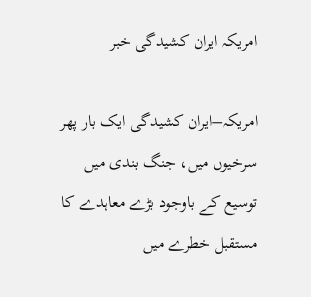امریکہ ایران کشیدگی خبر

امریکہ–ایران کشیدگی ایک بار پھر سرخیوں میں، جنگ بندی میں توسیع کے باوجود بڑے معاہدے کا مستقبل خطرے میں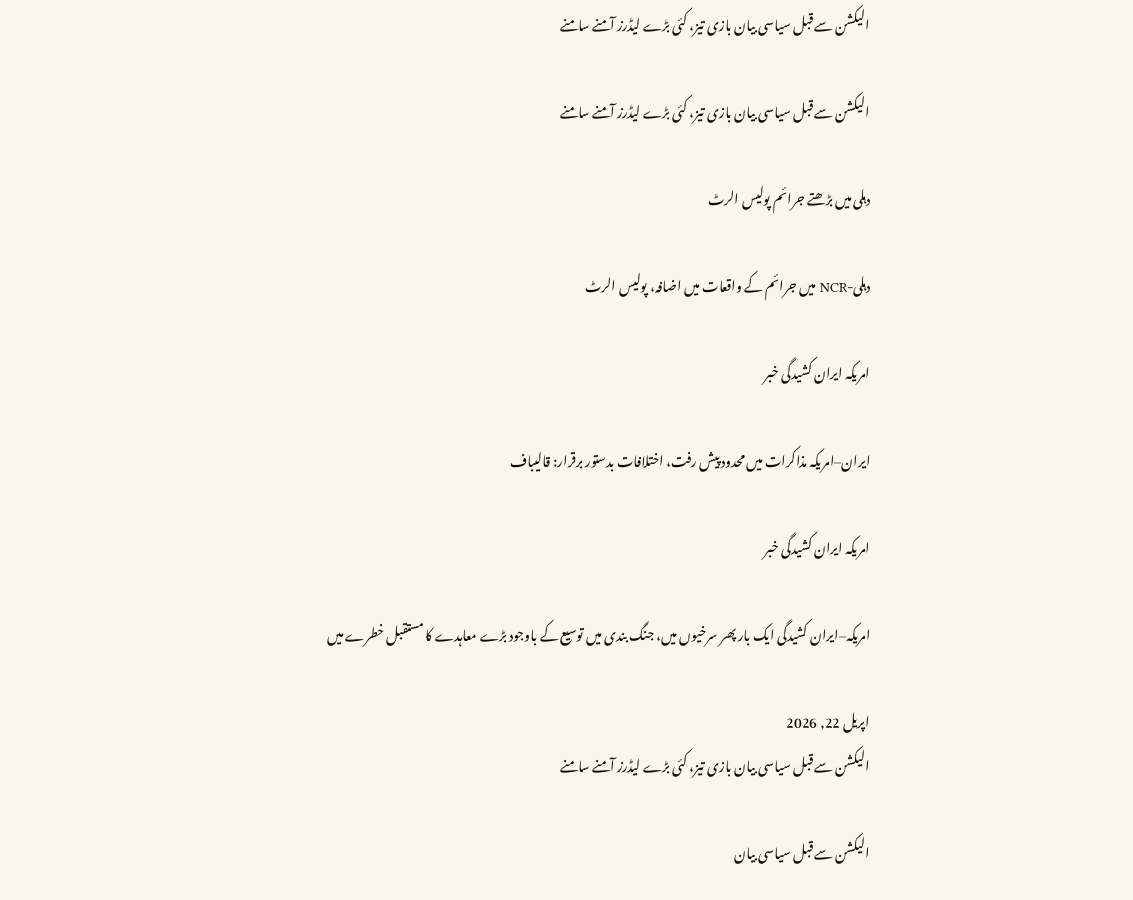الیکشن سے قبل سیاسی بیان بازی تیز، کئی بڑے لیڈرز آمنے سامنے

الیکشن سے قبل سیاسی بیان بازی تیز، کئی بڑے لیڈرز آمنے سامنے

دہلی میں بڑھتے جرائم پولیس الرٹ

دہلی-NCR میں جرائم کے واقعات میں اضافہ، پولیس الرٹ

امریکہ ایران کشیدگی خبر

ایران–امریکہ مذاکرات میں محدود پیش رفت، اختلافات بدستور برقرار: قالیباف

امریکہ ایران کشیدگی خبر

امریکہ–ایران کشیدگی ایک بار پھر سرخیوں میں، جنگ بندی میں توسیع کے باوجود بڑے معاہدے کا مستقبل خطرے میں

اپریل 22, 2026
الیکشن سے قبل سیاسی بیان بازی تیز، کئی بڑے لیڈرز آمنے سامنے

الیکشن سے قبل سیاسی بیان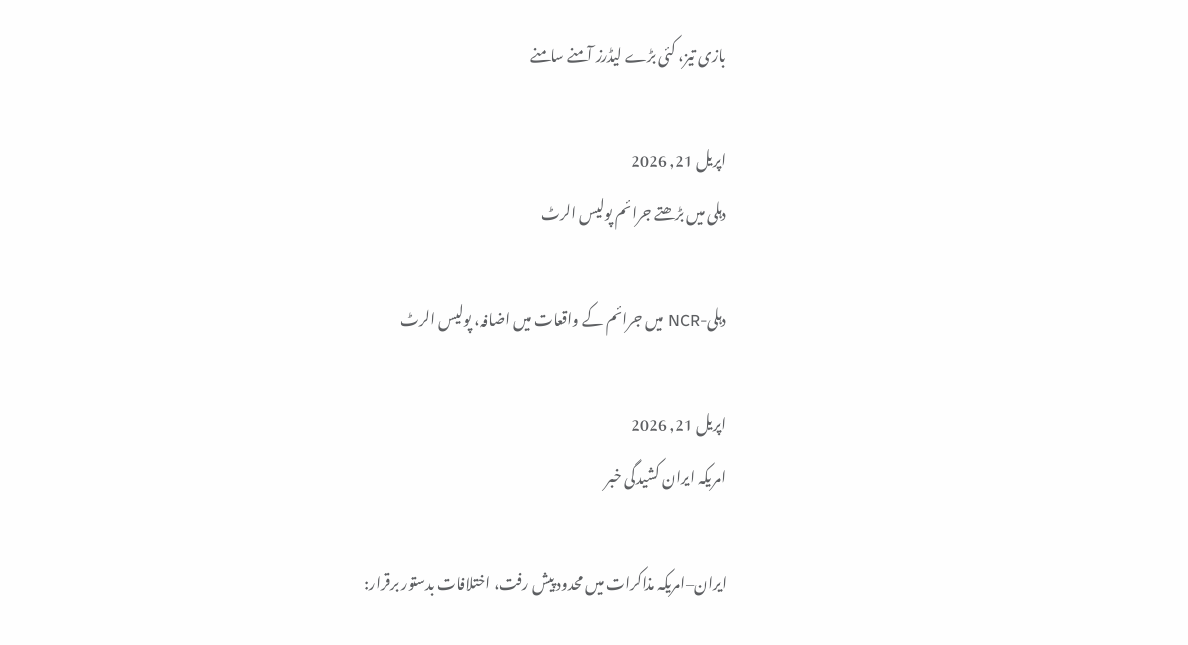بازی تیز، کئی بڑے لیڈرز آمنے سامنے

اپریل 21, 2026
دہلی میں بڑھتے جرائم پولیس الرٹ

دہلی-NCR میں جرائم کے واقعات میں اضافہ، پولیس الرٹ

اپریل 21, 2026
امریکہ ایران کشیدگی خبر

ایران–امریکہ مذاکرات میں محدود پیش رفت، اختلافات بدستور برقرار: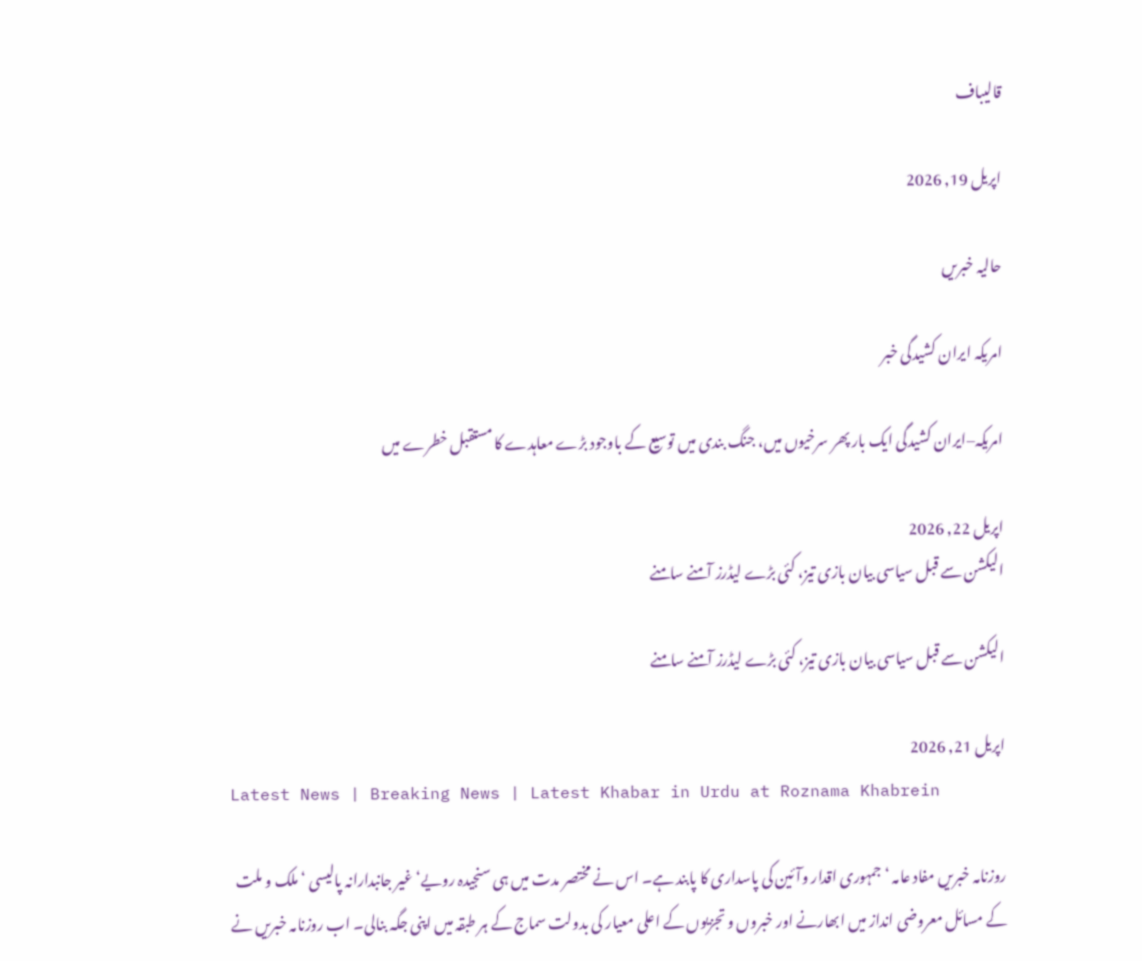قالیباف

اپریل 19, 2026

حالیہ خبریں

امریکہ ایران کشیدگی خبر

امریکہ–ایران کشیدگی ایک بار پھر سرخیوں میں، جنگ بندی میں توسیع کے باوجود بڑے معاہدے کا مستقبل خطرے میں

اپریل 22, 2026
الیکشن سے قبل سیاسی بیان بازی تیز، کئی بڑے لیڈرز آمنے سامنے

الیکشن سے قبل سیاسی بیان بازی تیز، کئی بڑے لیڈرز آمنے سامنے

اپریل 21, 2026
Latest News | Breaking News | Latest Khabar in Urdu at Roznama Khabrein

روزنامہ خبریں مفاد عامہ ‘ جمہوری اقدار وآئین کی پاسداری کا پابند ہے۔ اس نے مختصر مدت میں ہی سنجیدہ رویے‘غیر جانبدارانہ پالیسی ‘ملک و ملت کے مسائل معروضی انداز میں ابھارنے اور خبروں و تجزیوں کے اعلی معیار کی بدولت سماج کے ہر طبقہ میں اپنی جگہ بنالی۔ اب روزنامہ خبریں نے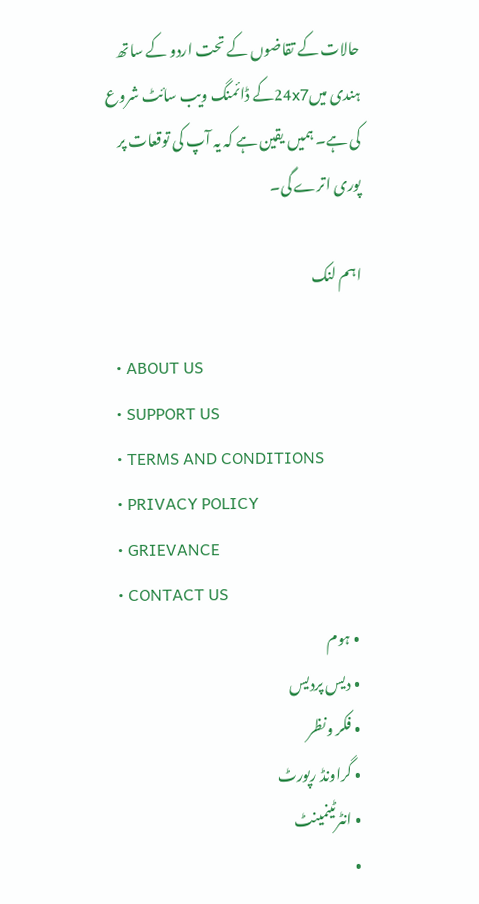حالات کے تقاضوں کے تحت اردو کے ساتھ ہندی میں24x7کے ڈائمنگ ویب سائٹ شروع کی ہے۔ ہمیں یقین ہے کہ یہ آپ کی توقعات پر پوری اترے گی۔

اہم لنک

  • ABOUT US
  • SUPPORT US
  • TERMS AND CONDITIONS
  • PRIVACY POLICY
  • GRIEVANCE
  • CONTACT US
  • ہوم
  • دیس پردیس
  • فکر ونظر
  • گراونڈ رپورٹ
  • انٹرٹینمینٹ
  •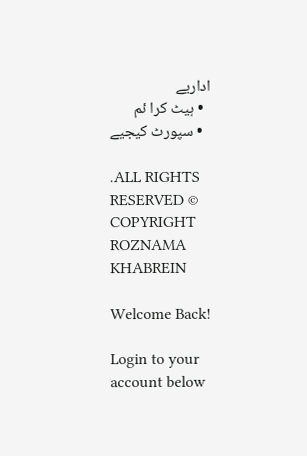اداریے
  • ہیٹ کرا ئم
  • سپورٹ کیجیے

.ALL RIGHTS RESERVED © COPYRIGHT ROZNAMA KHABREIN

Welcome Back!

Login to your account below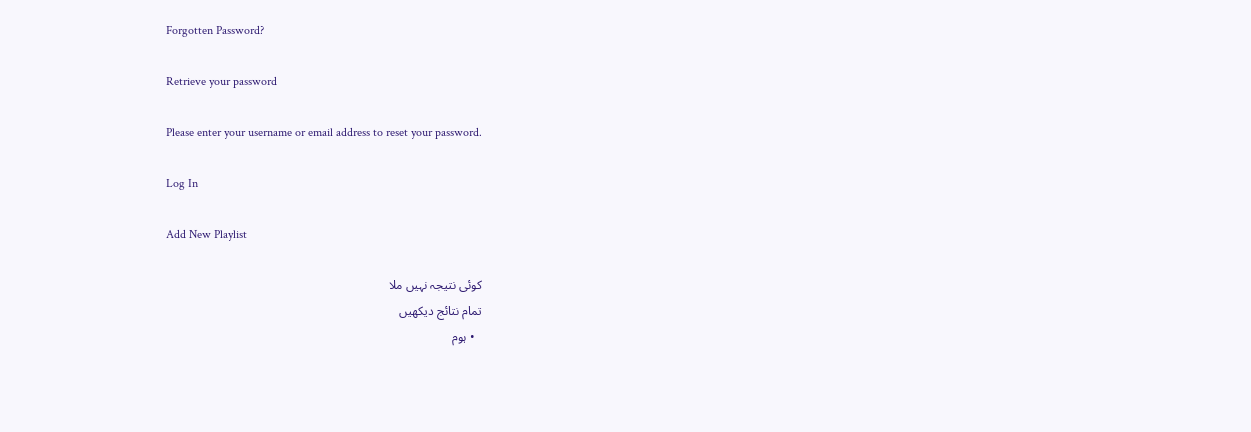Forgotten Password?

Retrieve your password

Please enter your username or email address to reset your password.

Log In

Add New Playlist

کوئی نتیجہ نہیں ملا
تمام نتائج دیکھیں
  • ہوم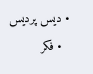• دیس پردیس
  • فکر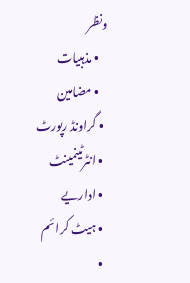ونظر
    • مذہبیات
    • مضامین
  • گراونڈ رپورٹ
  • انٹرٹینمینٹ
  • اداریے
  • ہیٹ کرا ئم
  •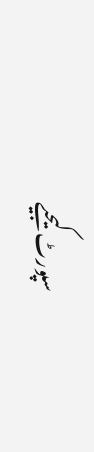سپورٹ کیجیے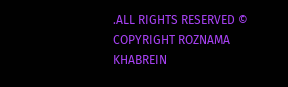.ALL RIGHTS RESERVED © COPYRIGHT ROZNAMA KHABREIN